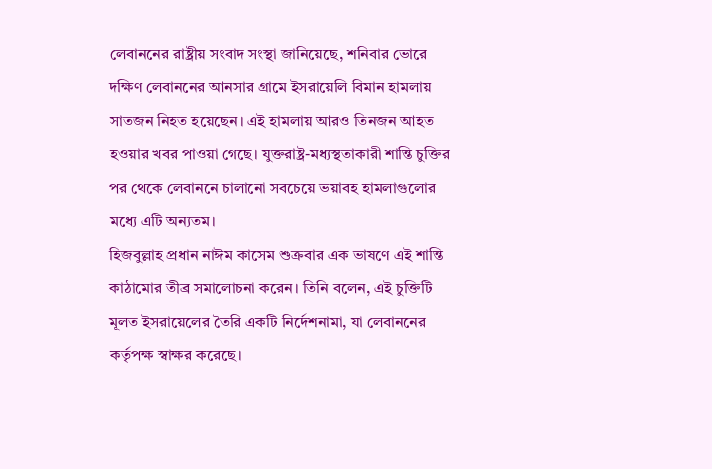লেবাননের রাষ্ট্রীয় সংবাদ সংস্থা জানিয়েছে, শনিবার ভোরে দক্ষিণ লেবাননের আনসার গ্রামে ইসরায়েলি বিমান হামলায় সাতজন নিহত হয়েছেন। এই হামলায় আরও তিনজন আহত হওয়ার খবর পাওয়া গেছে। যুক্তরাষ্ট্র-মধ্যস্থতাকারী শান্তি চুক্তির পর থেকে লেবাননে চালানো সবচেয়ে ভয়াবহ হামলাগুলোর মধ্যে এটি অন্যতম।
হিজবুল্লাহ প্রধান নাঈম কাসেম শুক্রবার এক ভাষণে এই শান্তি কাঠামোর তীব্র সমালোচনা করেন। তিনি বলেন, এই চুক্তিটি মূলত ইসরায়েলের তৈরি একটি নির্দেশনামা, যা লেবাননের কর্তৃপক্ষ স্বাক্ষর করেছে।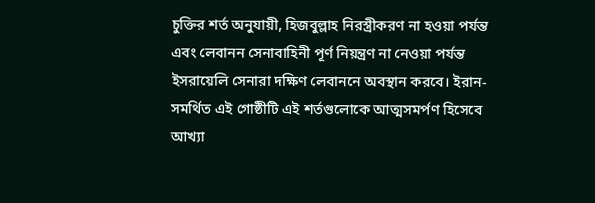চুক্তির শর্ত অনুযায়ী, হিজবুল্লাহ নিরস্ত্রীকরণ না হওয়া পর্যন্ত এবং লেবানন সেনাবাহিনী পূর্ণ নিয়ন্ত্রণ না নেওয়া পর্যন্ত ইসরায়েলি সেনারা দক্ষিণ লেবাননে অবস্থান করবে। ইরান-সমর্থিত এই গোষ্ঠীটি এই শর্তগুলোকে আত্মসমর্পণ হিসেবে আখ্যা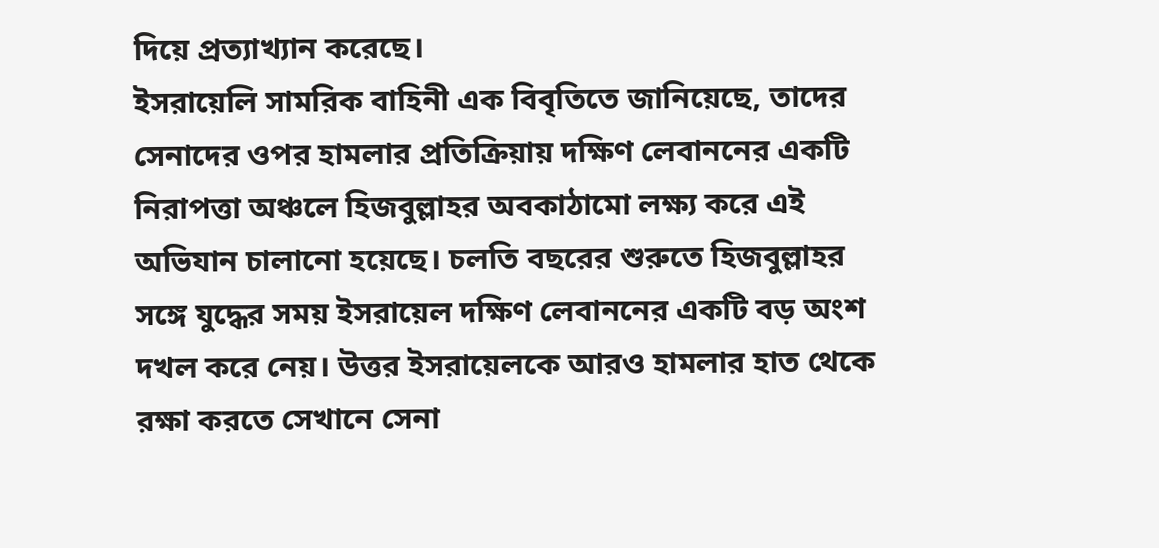দিয়ে প্রত্যাখ্যান করেছে।
ইসরায়েলি সামরিক বাহিনী এক বিবৃতিতে জানিয়েছে, তাদের সেনাদের ওপর হামলার প্রতিক্রিয়ায় দক্ষিণ লেবাননের একটি নিরাপত্তা অঞ্চলে হিজবুল্লাহর অবকাঠামো লক্ষ্য করে এই অভিযান চালানো হয়েছে। চলতি বছরের শুরুতে হিজবুল্লাহর সঙ্গে যুদ্ধের সময় ইসরায়েল দক্ষিণ লেবাননের একটি বড় অংশ দখল করে নেয়। উত্তর ইসরায়েলকে আরও হামলার হাত থেকে রক্ষা করতে সেখানে সেনা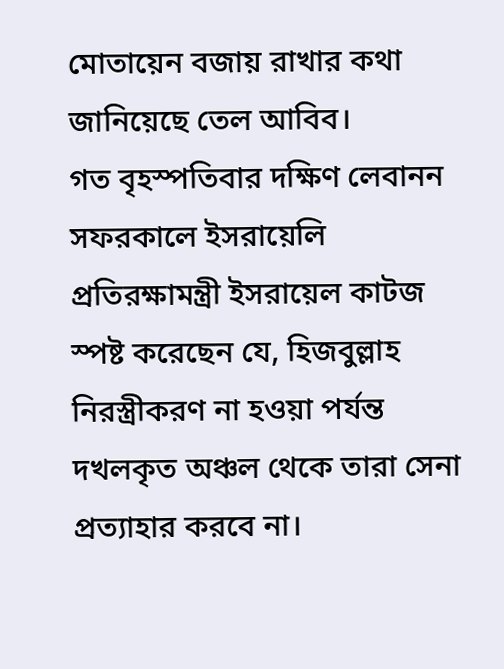মোতায়েন বজায় রাখার কথা জানিয়েছে তেল আবিব।
গত বৃহস্পতিবার দক্ষিণ লেবানন সফরকালে ইসরায়েলি প্রতিরক্ষামন্ত্রী ইসরায়েল কাটজ স্পষ্ট করেছেন যে, হিজবুল্লাহ নিরস্ত্রীকরণ না হওয়া পর্যন্ত দখলকৃত অঞ্চল থেকে তারা সেনা প্রত্যাহার করবে না।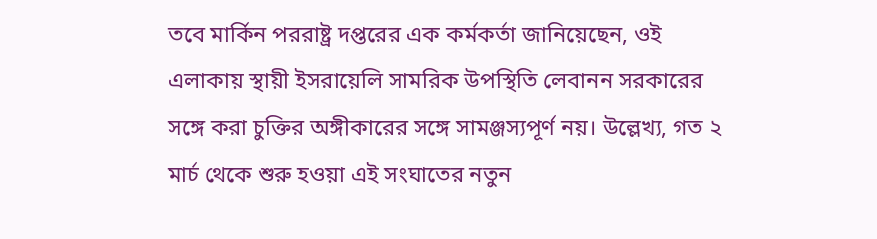তবে মার্কিন পররাষ্ট্র দপ্তরের এক কর্মকর্তা জানিয়েছেন, ওই এলাকায় স্থায়ী ইসরায়েলি সামরিক উপস্থিতি লেবানন সরকারের সঙ্গে করা চুক্তির অঙ্গীকারের সঙ্গে সামঞ্জস্যপূর্ণ নয়। উল্লেখ্য, গত ২ মার্চ থেকে শুরু হওয়া এই সংঘাতের নতুন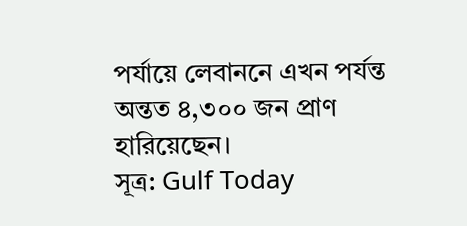পর্যায়ে লেবাননে এখন পর্যন্ত অন্তত ৪,৩০০ জন প্রাণ হারিয়েছেন।
সূত্র: Gulf Today